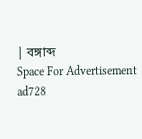| বঙ্গাব্দ
Space For Advertisement
ad728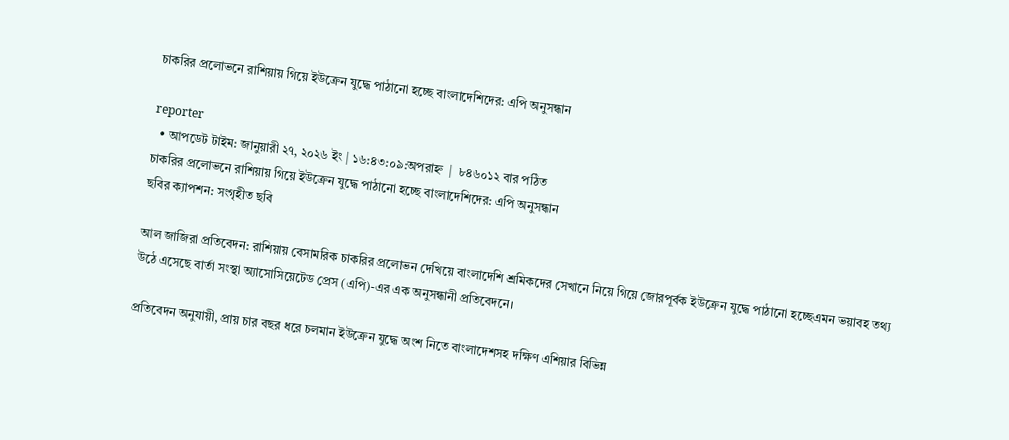চাকরির প্রলোভনে রাশিয়ায় গিয়ে ইউক্রেন যুদ্ধে পাঠানো হচ্ছে বাংলাদেশিদের: এপি অনুসন্ধান

reporter
  • আপডেট টাইম: জানুয়ারী ২৭, ২০২৬ ইং | ১৬:৪৩:০৯:অপরাহ্ন  |  ৮৪৬০১২ বার পঠিত
চাকরির প্রলোভনে রাশিয়ায় গিয়ে ইউক্রেন যুদ্ধে পাঠানো হচ্ছে বাংলাদেশিদের: এপি অনুসন্ধান
ছবির ক্যাপশন: সংগৃহীত ছবি

আল জাজিরা প্রতিবেদন: রাশিয়ায় বেসামরিক চাকরির প্রলোভন দেখিয়ে বাংলাদেশি শ্রমিকদের সেখানে নিয়ে গিয়ে জোরপূর্বক ইউক্রেন যুদ্ধে পাঠানো হচ্ছেএমন ভয়াবহ তথ্য উঠে এসেছে বার্তা সংস্থা অ্যাসোসিয়েটেড প্রেস (এপি)-এর এক অনুসন্ধানী প্রতিবেদনে।

প্রতিবেদন অনুযায়ী, প্রায় চার বছর ধরে চলমান ইউক্রেন যুদ্ধে অংশ নিতে বাংলাদেশসহ দক্ষিণ এশিয়ার বিভিন্ন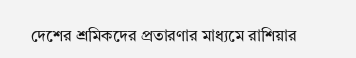দেশের শ্রমিকদের প্রতারণার মাধ্যমে রাশিয়ার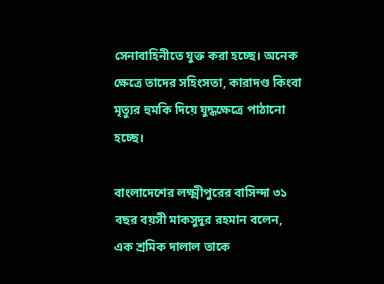সেনাবাহিনীতে যুক্ত করা হচ্ছে। অনেক ক্ষেত্রে তাদের সহিংসতা, কারাদণ্ড কিংবা মৃত্যুর হুমকি দিয়ে যুদ্ধক্ষেত্রে পাঠানো হচ্ছে।

বাংলাদেশের লক্ষ্মীপুরের বাসিন্দা ৩১ বছর বয়সী মাকসুদুর রহমান বলেন, এক শ্রমিক দালাল তাকে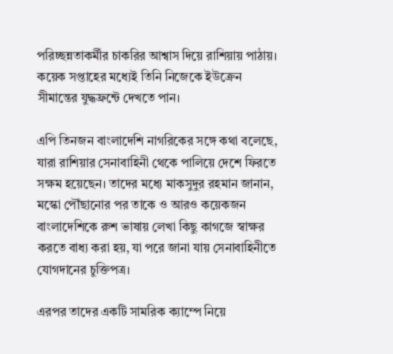পরিচ্ছন্নতাকর্মীর চাকরির আশ্বাস দিয়ে রাশিয়ায় পাঠায়। কয়েক সপ্তাহের মধ্যেই তিনি নিজেকে ইউক্রেন সীমান্তের যুদ্ধফ্রন্টে দেখতে পান।

এপি তিনজন বাংলাদেশি নাগরিকের সঙ্গে কথা বলেছে, যারা রাশিয়ার সেনাবাহিনী থেকে পালিয়ে দেশে ফিরতে সক্ষম হয়েছেন। তাদের মধ্যে মাকসুদুর রহমান জানান, মস্কো পৌঁছানোর পর তাকে ও আরও কয়েকজন বাংলাদেশিকে রুশ ভাষায় লেখা কিছু কাগজে স্বাক্ষর করতে বাধ্য করা হয়, যা পরে জানা যায় সেনাবাহিনীতে যোগদানের চুক্তিপত্র।

এরপর তাদের একটি সামরিক ক্যাম্পে নিয়ে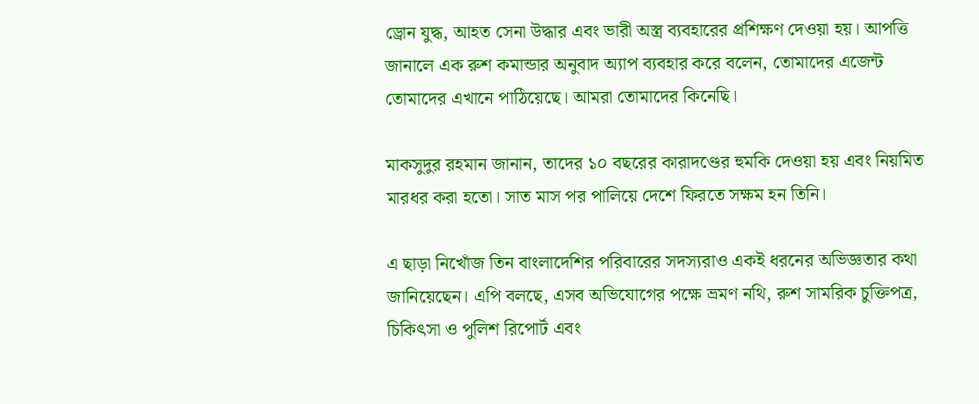ড্রোন যুদ্ধ, আহত সেনা উদ্ধার এবং ভারী অস্ত্র ব্যবহারের প্রশিক্ষণ দেওয়া হয়। আপত্তি জানালে এক রুশ কমান্ডার অনুবাদ অ্যাপ ব্যবহার করে বলেন, তোমাদের এজেন্ট তোমাদের এখানে পাঠিয়েছে। আমরা তোমাদের কিনেছি।

মাকসুদুর রহমান জানান, তাদের ১০ বছরের কারাদণ্ডের হুমকি দেওয়া হয় এবং নিয়মিত মারধর করা হতো। সাত মাস পর পালিয়ে দেশে ফিরতে সক্ষম হন তিনি।

এ ছাড়া নিখোঁজ তিন বাংলাদেশির পরিবারের সদস্যরাও একই ধরনের অভিজ্ঞতার কথা জানিয়েছেন। এপি বলছে, এসব অভিযোগের পক্ষে ভ্রমণ নথি, রুশ সামরিক চুক্তিপত্র, চিকিৎসা ও পুলিশ রিপোর্ট এবং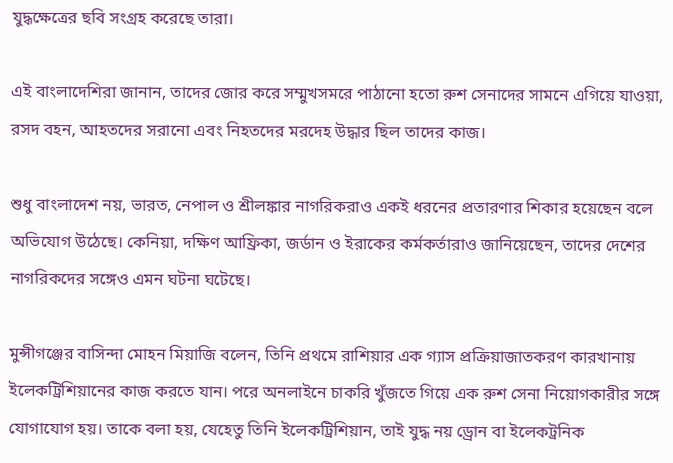যুদ্ধক্ষেত্রের ছবি সংগ্রহ করেছে তারা।

এই বাংলাদেশিরা জানান, তাদের জোর করে সম্মুখসমরে পাঠানো হতো রুশ সেনাদের সামনে এগিয়ে যাওয়া, রসদ বহন, আহতদের সরানো এবং নিহতদের মরদেহ উদ্ধার ছিল তাদের কাজ।

শুধু বাংলাদেশ নয়, ভারত, নেপাল ও শ্রীলঙ্কার নাগরিকরাও একই ধরনের প্রতারণার শিকার হয়েছেন বলে অভিযোগ উঠেছে। কেনিয়া, দক্ষিণ আফ্রিকা, জর্ডান ও ইরাকের কর্মকর্তারাও জানিয়েছেন, তাদের দেশের নাগরিকদের সঙ্গেও এমন ঘটনা ঘটেছে।

মুন্সীগঞ্জের বাসিন্দা মোহন মিয়াজি বলেন, তিনি প্রথমে রাশিয়ার এক গ্যাস প্রক্রিয়াজাতকরণ কারখানায় ইলেকট্রিশিয়ানের কাজ করতে যান। পরে অনলাইনে চাকরি খুঁজতে গিয়ে এক রুশ সেনা নিয়োগকারীর সঙ্গে যোগাযোগ হয়। তাকে বলা হয়, যেহেতু তিনি ইলেকট্রিশিয়ান, তাই যুদ্ধ নয় ড্রোন বা ইলেকট্রনিক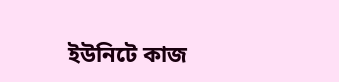ইউনিটে কাজ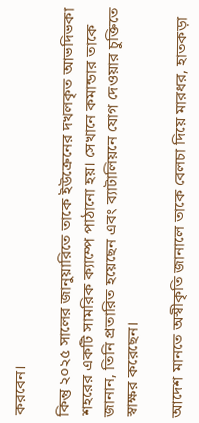করবেন।

কিন্তু ২০২৫ সালের জানুয়ারিতে তাকে ইউক্রেনের দখলকৃত আভদিভকা শহরের একটি সামরিক ক্যাম্পে পাঠানো হয়। সেখানে কমান্ডার তাকে জানান, তিনি প্রতারিত হয়েছেন এবং ব্যাটালিয়নে যোগ দেওয়ার চুক্তিতে স্বাক্ষর করেছেন।

আদেশ মানতে অস্বীকৃতি জানালে তাকে বেলচা দিয়ে মারধর, হাতকড়া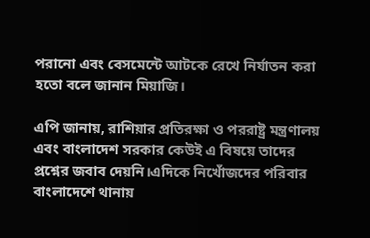পরানো এবং বেসমেন্টে আটকে রেখে নির্যাতন করা হতো বলে জানান মিয়াজি।

এপি জানায়, রাশিয়ার প্রতিরক্ষা ও পররাষ্ট্র মন্ত্রণালয় এবং বাংলাদেশ সরকার কেউই এ বিষয়ে তাদের প্রশ্নের জবাব দেয়নি।এদিকে নিখোঁজদের পরিবার বাংলাদেশে থানায়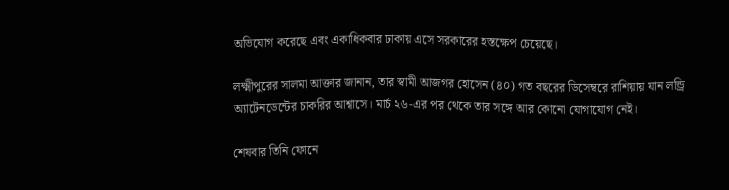অভিযোগ করেছে এবং একাধিকবার ঢাকায় এসে সরকারের হস্তক্ষেপ চেয়েছে।

লক্ষ্মীপুরের সালমা আক্তার জানান, তার স্বামী আজগর হোসেন (৪০) গত বছরের ডিসেম্বরে রাশিয়ায় যান লন্ড্রি অ্যাটেনডেন্টের চাকরির আশ্বাসে। মার্চ ২৬-এর পর থেকে তার সঙ্গে আর কোনো যোগাযোগ নেই।

শেষবার তিনি ফোনে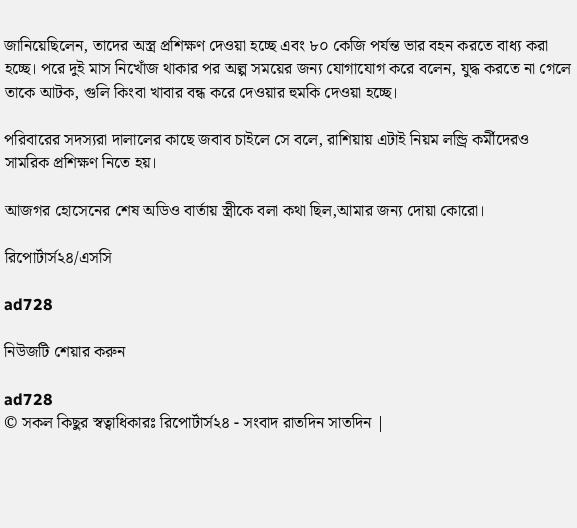জানিয়েছিলেন, তাদের অস্ত্র প্রশিক্ষণ দেওয়া হচ্ছে এবং ৮০ কেজি পর্যন্ত ভার বহন করতে বাধ্য করা হচ্ছে। পরে দুই মাস নিখোঁজ থাকার পর অল্প সময়ের জন্য যোগাযোগ করে বলেন, যুদ্ধ করতে না গেলে তাকে আটক, গুলি কিংবা খাবার বন্ধ করে দেওয়ার হুমকি দেওয়া হচ্ছে।

পরিবারের সদস্যরা দালালের কাছে জবাব চাইলে সে বলে, রাশিয়ায় এটাই নিয়ম লন্ড্রি কর্মীদেরও সামরিক প্রশিক্ষণ নিতে হয়।

আজগর হোসেনের শেষ অডিও বার্তায় স্ত্রীকে বলা কথা ছিল,আমার জন্য দোয়া কোরো।

রিপোর্টার্স২৪/এসসি

ad728

নিউজটি শেয়ার করুন

ad728
© সকল কিছুর স্বত্বাধিকারঃ রিপোর্টার্স২৪ - সংবাদ রাতদিন সাতদিন |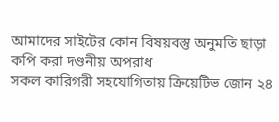আমাদের সাইটের কোন বিষয়বস্তু অনুমতি ছাড়া কপি করা দণ্ডনীয় অপরাধ
সকল কারিগরী সহযোগিতায় ক্রিয়েটিভ জোন ২৪